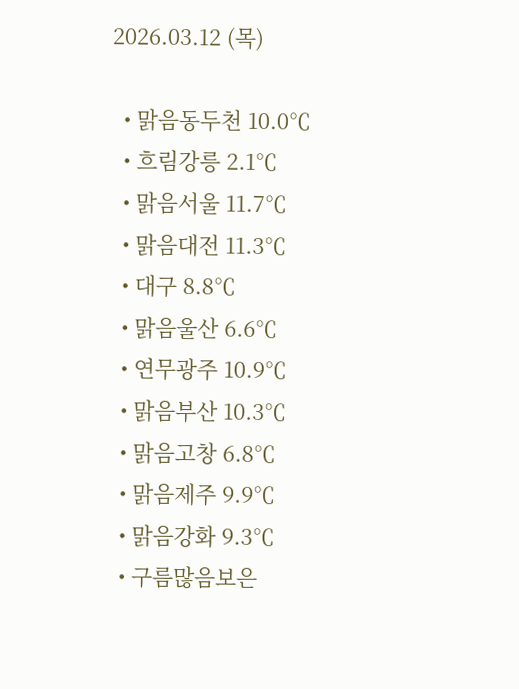2026.03.12 (목)

  • 맑음동두천 10.0℃
  • 흐림강릉 2.1℃
  • 맑음서울 11.7℃
  • 맑음대전 11.3℃
  • 대구 8.8℃
  • 맑음울산 6.6℃
  • 연무광주 10.9℃
  • 맑음부산 10.3℃
  • 맑음고창 6.8℃
  • 맑음제주 9.9℃
  • 맑음강화 9.3℃
  • 구름많음보은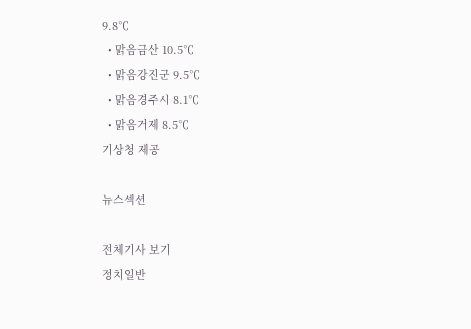9.8℃
  • 맑음금산 10.5℃
  • 맑음강진군 9.5℃
  • 맑음경주시 8.1℃
  • 맑음거제 8.5℃
기상청 제공

뉴스섹션

전체기사 보기
정치일반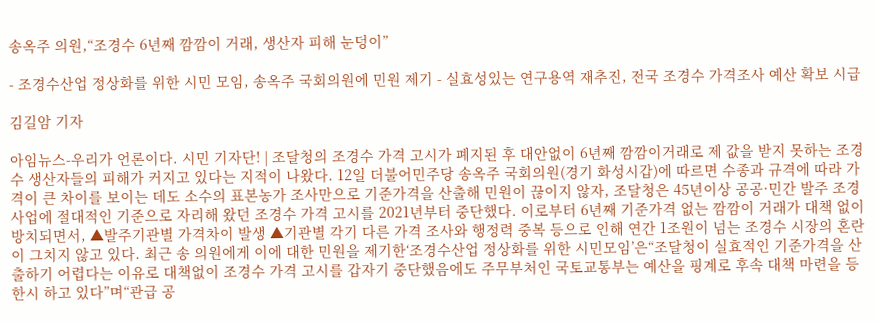송옥주 의원,“조경수 6년째 깜깜이 거래, 생산자 피해 눈덩이”

- 조경수산업 정상화를 위한 시민 모임, 송옥주 국회의원에 민원 제기 - 실효성있는 연구용역 재추진, 전국 조경수 가격조사 예산 확보 시급

김길암 기자

아임뉴스-우리가 언론이다. 시민 기자단! | 조달청의 조경수 가격 고시가 폐지된 후 대안없이 6년째 깜깜이거래로 제 값을 받지 못하는 조경수 생산자들의 피해가 커지고 있다는 지적이 나왔다. 12일 더불어민주당 송옥주 국회의원(경기 화성시갑)에 따르면 수종과 규격에 따라 가격이 큰 차이를 보이는 데도 소수의 표본농가 조사만으로 기준가격을 산출해 민원이 끊이지 않자, 조달청은 45년이상 공공·민간 발주 조경사업에 절대적인 기준으로 자리해 왔던 조경수 가격 고시를 2021년부터 중단했다. 이로부터 6년째 기준가격 없는 깜깜이 거래가 대책 없이 방치되면서, ▲발주기관별 가격차이 발생 ▲기관별 각기 다른 가격 조사와 행정력 중복 등으로 인해 연간 1조원이 넘는 조경수 시장의 혼란이 그치지 않고 있다. 최근 송 의원에게 이에 대한 민원을 제기한‘조경수산업 정상화를 위한 시민모임’은“조달청이 실효적인 기준가격을 산출하기 어렵다는 이유로 대책없이 조경수 가격 고시를 갑자기 중단했음에도 주무부처인 국토교통부는 예산을 핑계로 후속 대책 마련을 등한시 하고 있다”며“관급 공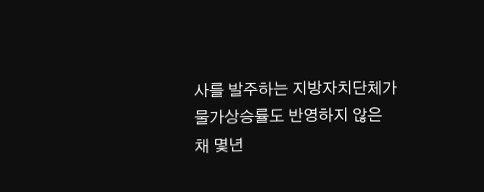사를 발주하는 지방자치단체가 물가상승률도 반영하지 않은 채 몇년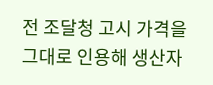전 조달청 고시 가격을 그대로 인용해 생산자